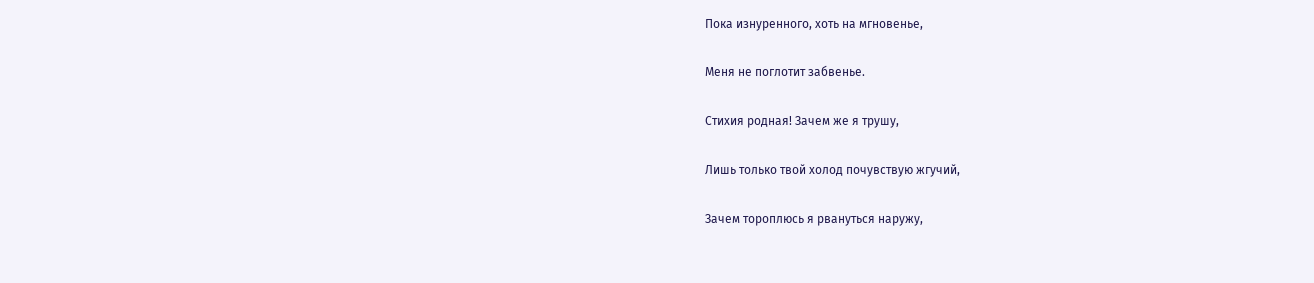Пока изнуренного, хоть на мгновенье,

Меня не поглотит забвенье.

Стихия родная! Зачем же я трушу,

Лишь только твой холод почувствую жгучий,

Зачем тороплюсь я рвануться наружу,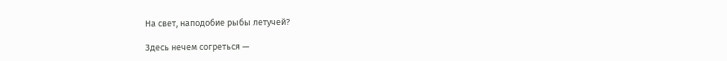На свет, наподобие рыбы летучей?

Здесь нечем согреться —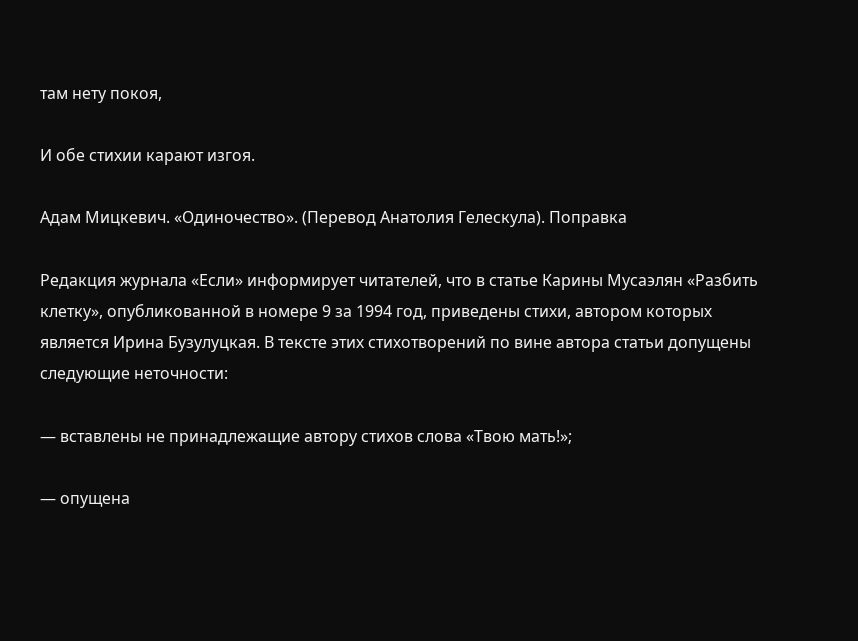там нету покоя,

И обе стихии карают изгоя.

Адам Мицкевич. «Одиночество». (Перевод Анатолия Гелескула). Поправка

Редакция журнала «Если» информирует читателей, что в статье Карины Мусаэлян «Разбить клетку», опубликованной в номере 9 за 1994 год, приведены стихи, автором которых является Ирина Бузулуцкая. В тексте этих стихотворений по вине автора статьи допущены следующие неточности:

— вставлены не принадлежащие автору стихов слова «Твою мать!»;

— опущена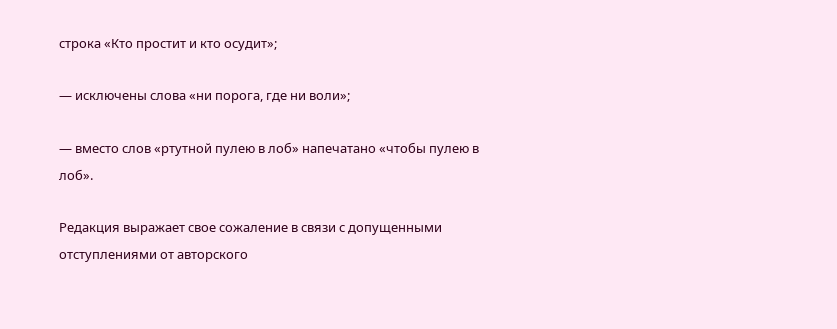строка «Кто простит и кто осудит»;

— исключены слова «ни порога, где ни воли»;

— вместо слов «ртутной пулею в лоб» напечатано «чтобы пулею в лоб».

Редакция выражает свое сожаление в связи с допущенными отступлениями от авторского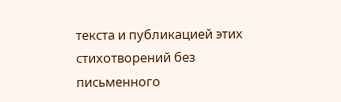текста и публикацией этих стихотворений без письменного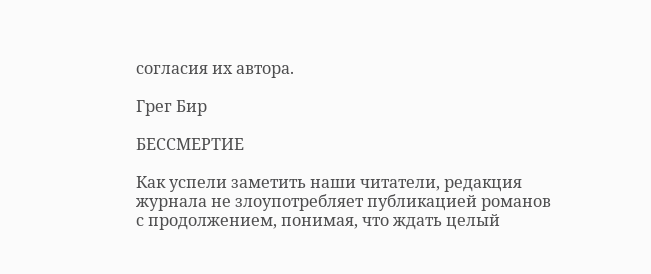согласия их автора.

Грег Бир

БЕССМЕРТИЕ

Как успели заметить наши читатели, редакция журнала не злоупотребляет публикацией романов с продолжением, понимая, что ждать целый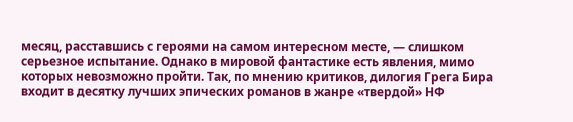месяц, расставшись с героями на самом интересном месте, — слишком серьезное испытание. Однако в мировой фантастике есть явления, мимо которых невозможно пройти. Так, по мнению критиков, дилогия Грега Бира входит в десятку лучших эпических романов в жанре «твердой» НФ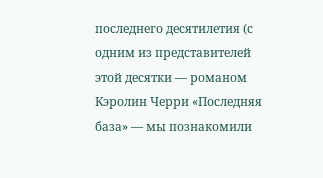последнего десятилетия (с одним из представителей этой десятки — романом Кэролин Черри «Последняя база» — мы познакомили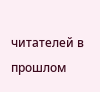читателей в прошлом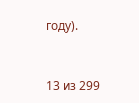году).



13 из 299